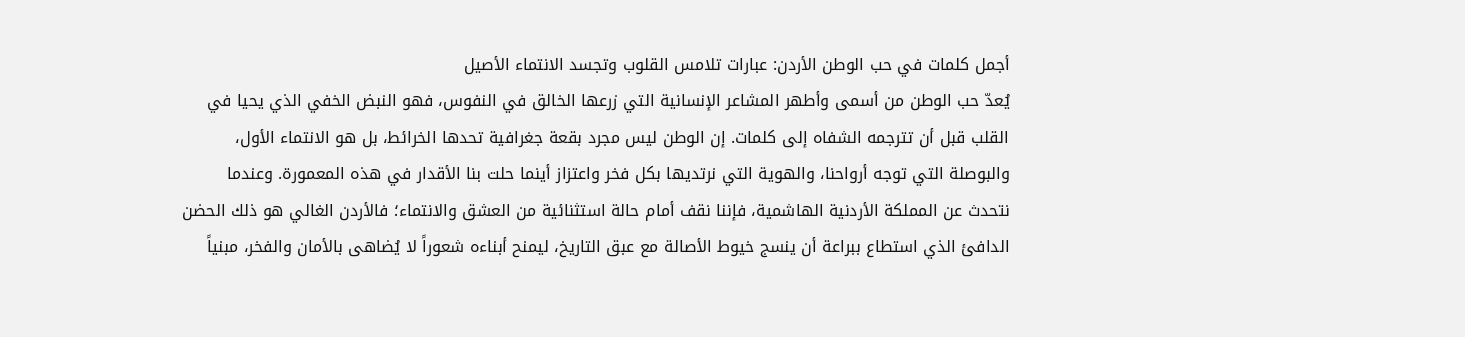أجمل كلمات في حب الوطن الأردن: عبارات تلامس القلوب وتجسد الانتماء الأصيل
يُعدّ حب الوطن من أسمى وأطهر المشاعر الإنسانية التي زرعها الخالق في النفوس، فهو النبض الخفي الذي يحيا في القلب قبل أن تترجمه الشفاه إلى كلمات. إن الوطن ليس مجرد بقعة جغرافية تحدها الخرائط، بل هو الانتماء الأول، والبوصلة التي توجه أرواحنا، والهوية التي نرتديها بكل فخر واعتزاز أينما حلت بنا الأقدار في هذه المعمورة. وعندما نتحدث عن المملكة الأردنية الهاشمية، فإننا نقف أمام حالة استثنائية من العشق والانتماء؛ فالأردن الغالي هو ذلك الحضن الدافئ الذي استطاع ببراعة أن ينسج خيوط الأصالة مع عبق التاريخ، ليمنح أبناءه شعوراً لا يُضاهى بالأمان والفخر، مبنياً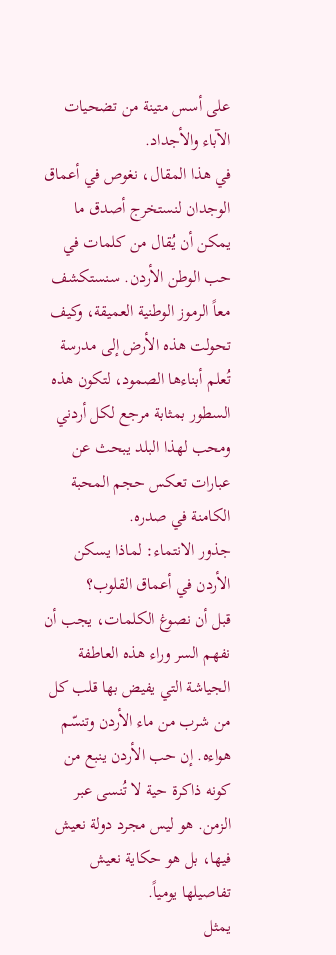على أسس متينة من تضحيات الآباء والأجداد.
في هذا المقال، نغوص في أعماق الوجدان لنستخرج أصدق ما يمكن أن يُقال من كلمات في حب الوطن الأردن. سنستكشف معاً الرموز الوطنية العميقة، وكيف تحولت هذه الأرض إلى مدرسة تُعلم أبناءها الصمود، لتكون هذه السطور بمثابة مرجع لكل أردني ومحب لهذا البلد يبحث عن عبارات تعكس حجم المحبة الكامنة في صدره.
جذور الانتماء: لماذا يسكن الأردن في أعماق القلوب؟
قبل أن نصوغ الكلمات، يجب أن نفهم السر وراء هذه العاطفة الجياشة التي يفيض بها قلب كل من شرب من ماء الأردن وتنسّم هواءه. إن حب الأردن ينبع من كونه ذاكرة حية لا تُنسى عبر الزمن. هو ليس مجرد دولة نعيش فيها، بل هو حكاية نعيش تفاصيلها يومياً.
يمثل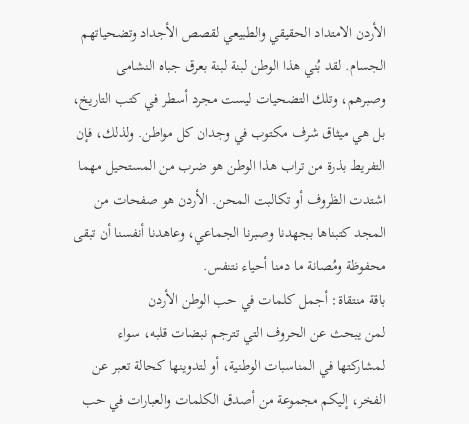الأردن الامتداد الحقيقي والطبيعي لقصص الأجداد وتضحياتهم الجسام. لقد بُني هذا الوطن لبنة لبنة بعرق جباه النشامى وصبرهم، وتلك التضحيات ليست مجرد أسطر في كتب التاريخ، بل هي ميثاق شرف مكتوب في وجدان كل مواطن. ولذلك، فإن التفريط بذرة من تراب هذا الوطن هو ضرب من المستحيل مهما اشتدت الظروف أو تكالبت المحن. الأردن هو صفحات من المجد كتبناها بجهدنا وصبرنا الجماعي، وعاهدنا أنفسنا أن تبقى محفوظة ومُصانة ما دمنا أحياء نتنفس.
باقة منتقاة: أجمل كلمات في حب الوطن الأردن
لمن يبحث عن الحروف التي تترجم نبضات قلبه، سواء لمشاركتها في المناسبات الوطنية، أو لتدوينها كحالة تعبر عن الفخر، إليكم مجموعة من أصدق الكلمات والعبارات في حب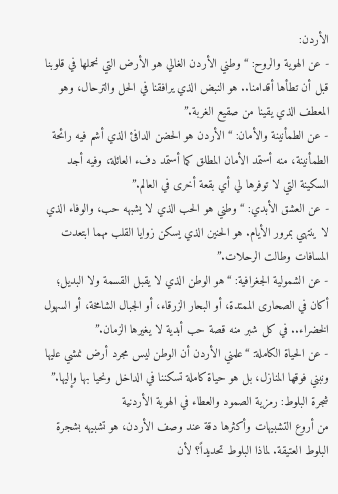الأردن:
- عن الهوية والروح: “وطني الأردن الغالي هو الأرض التي نحملها في قلوبنا قبل أن تطأها أقدامنا.. هو النبض الذي يرافقنا في الحل والترحال، وهو المعطف الذي يقينا من صقيع الغربة.”
- عن الطمأنينة والأمان: “الأردن هو الحضن الدافئ الذي أشم فيه رائحة الطمأنينة، منه أستمد الأمان المطلق كما أستمد دفء العائلة، وفيه أجد السكينة التي لا توفرها لي أي بقعة أخرى في العالم.”
- عن العشق الأبدي: “وطني هو الحب الذي لا يشبهه حب، والوفاء الذي لا ينتهي بمرور الأيام. هو الحنين الذي يسكن زوايا القلب مهما ابتعدت المسافات وطالت الرحلات.”
- عن الشمولية الجغرافية: “هو الوطن الذي لا يقبل القسمة ولا البديل؛ أكان في الصحارى الممتدة، أو البحار الزرقاء، أو الجبال الشامخة، أو السهول الخضراء.. في كل شبر منه قصة حب أبدية لا يغيرها الزمان.”
- عن الحياة الكاملة: “علمني الأردن أن الوطن ليس مجرد أرض نمشي عليها ونبني فوقها المنازل، بل هو حياة كاملة تسكننا في الداخل ونحيا بها وإليها.”
شجرة البلوط: رمزية الصمود والعطاء في الهوية الأردنية
من أروع التشبيهات وأكثرها دقة عند وصف الأردن، هو تشبيهه بشجرة البلوط العتيقة. لماذا البلوط تحديداً؟ لأن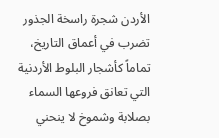الأردن شجرة راسخة الجذور تضرب في أعماق التاريخ، تماماً كأشجار البلوط الأردنية التي تعانق فروعها السماء بصلابة وشموخ لا ينحني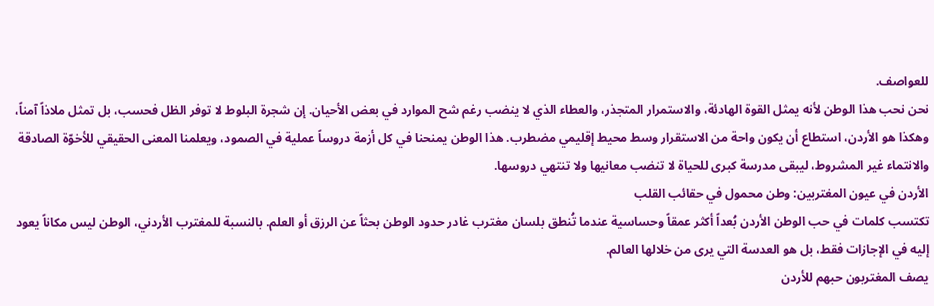للعواصف.
نحن نحب هذا الوطن لأنه يمثل القوة الهادئة، والاستمرار المتجذر، والعطاء الذي لا ينضب رغم شح الموارد في بعض الأحيان. إن شجرة البلوط لا توفر الظل فحسب، بل تمثل ملاذاً آمناً، وهكذا هو الأردن، استطاع أن يكون واحة من الاستقرار وسط محيط إقليمي مضطرب. هذا الوطن يمنحنا في كل أزمة دروساً عملية في الصمود، ويعلمنا المعنى الحقيقي للأخوّة الصادقة والانتماء غير المشروط، ليبقى مدرسة كبرى للحياة لا تنضب معانيها ولا تنتهي دروسها.
الأردن في عيون المغتربين: وطن محمول في حقائب القلب
تكتسب كلمات في حب الوطن الأردن بُعداً أكثر عمقاً وحساسية عندما تُنطق بلسان مغترب غادر حدود الوطن بحثاً عن الرزق أو العلم. بالنسبة للمغترب الأردني، الوطن ليس مكاناً يعود إليه في الإجازات فقط، بل هو العدسة التي يرى من خلالها العالم.
يصف المغتربون حبهم للأردن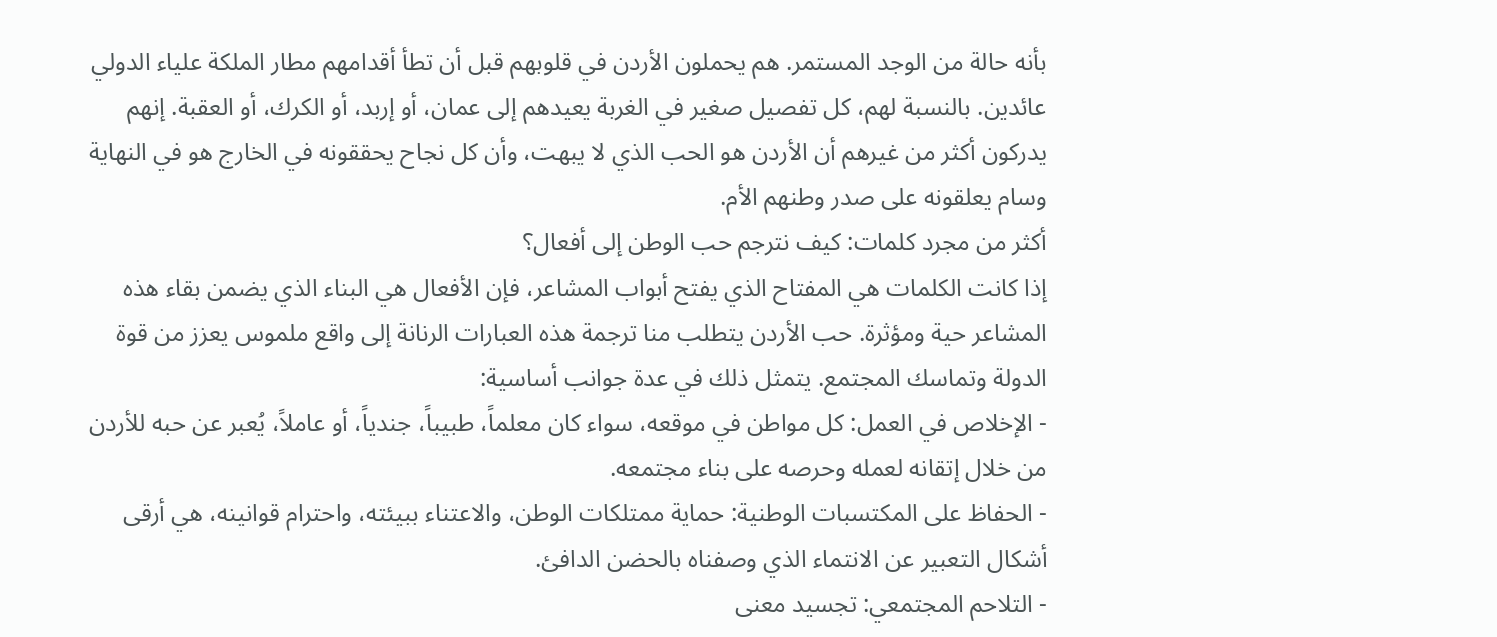بأنه حالة من الوجد المستمر. هم يحملون الأردن في قلوبهم قبل أن تطأ أقدامهم مطار الملكة علياء الدولي عائدين. بالنسبة لهم، كل تفصيل صغير في الغربة يعيدهم إلى عمان، أو إربد، أو الكرك، أو العقبة. إنهم يدركون أكثر من غيرهم أن الأردن هو الحب الذي لا يبهت، وأن كل نجاح يحققونه في الخارج هو في النهاية وسام يعلقونه على صدر وطنهم الأم.
أكثر من مجرد كلمات: كيف نترجم حب الوطن إلى أفعال؟
إذا كانت الكلمات هي المفتاح الذي يفتح أبواب المشاعر، فإن الأفعال هي البناء الذي يضمن بقاء هذه المشاعر حية ومؤثرة. حب الأردن يتطلب منا ترجمة هذه العبارات الرنانة إلى واقع ملموس يعزز من قوة الدولة وتماسك المجتمع. يتمثل ذلك في عدة جوانب أساسية:
- الإخلاص في العمل: كل مواطن في موقعه، سواء كان معلماً، طبيباً، جندياً، أو عاملاً، يُعبر عن حبه للأردن من خلال إتقانه لعمله وحرصه على بناء مجتمعه.
- الحفاظ على المكتسبات الوطنية: حماية ممتلكات الوطن، والاعتناء ببيئته، واحترام قوانينه، هي أرقى أشكال التعبير عن الانتماء الذي وصفناه بالحضن الدافئ.
- التلاحم المجتمعي: تجسيد معنى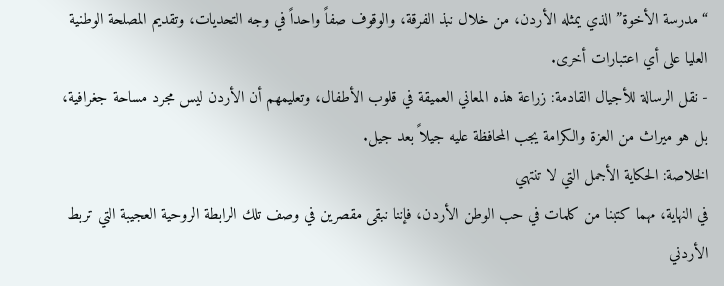“مدرسة الأخوة” الذي يمثله الأردن، من خلال نبذ الفرقة، والوقوف صفاً واحداً في وجه التحديات، وتقديم المصلحة الوطنية العليا على أي اعتبارات أخرى.
- نقل الرسالة للأجيال القادمة: زراعة هذه المعاني العميقة في قلوب الأطفال، وتعليمهم أن الأردن ليس مجرد مساحة جغرافية، بل هو ميراث من العزة والكرامة يجب المحافظة عليه جيلاً بعد جيل.
الخلاصة: الحكاية الأجمل التي لا تنتهي
في النهاية، مهما كتبنا من كلمات في حب الوطن الأردن، فإننا نبقى مقصرين في وصف تلك الرابطة الروحية العجيبة التي تربط الأردني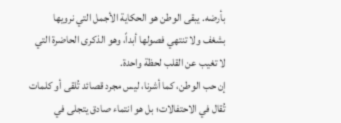بأرضه. يبقى الوطن هو الحكاية الأجمل التي نرويها بشغف ولا تنتهي فصولها أبداً، وهو الذكرى الحاضرة التي لا تغيب عن القلب لحظة واحدة.
إن حب الوطن، كما أشرنا، ليس مجرد قصائد تُلقى أو كلمات تُقال في الاحتفالات؛ بل هو انتماء صادق يتجلى في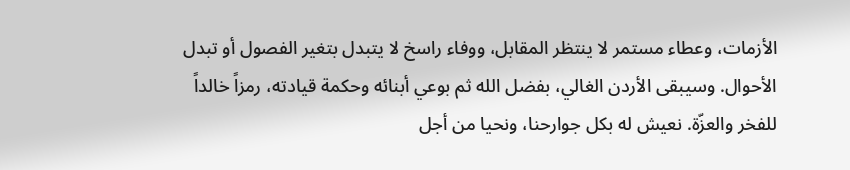الأزمات، وعطاء مستمر لا ينتظر المقابل، ووفاء راسخ لا يتبدل بتغير الفصول أو تبدل الأحوال. وسيبقى الأردن الغالي، بفضل الله ثم بوعي أبنائه وحكمة قيادته، رمزاً خالداً للفخر والعزّة. نعيش له بكل جوارحنا، ونحيا من أجل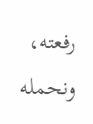رفعته، ونحمله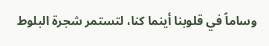وساماً في قلوبنا أينما كنا، لتستمر شجرة البلوط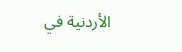الأردنية في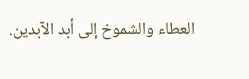العطاء والشموخ إلى أبد الآبدين.